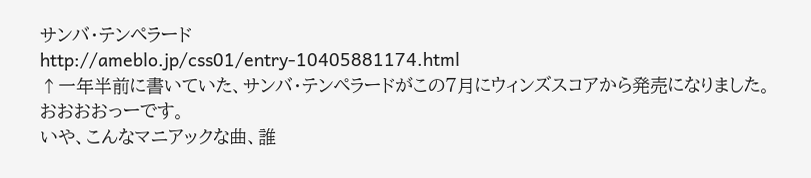サンバ・テンペラード
http://ameblo.jp/css01/entry-10405881174.html
↑一年半前に書いていた、サンバ・テンペラードがこの7月にウィンズスコアから発売になりました。
おおおおっーです。
いや、こんなマニアックな曲、誰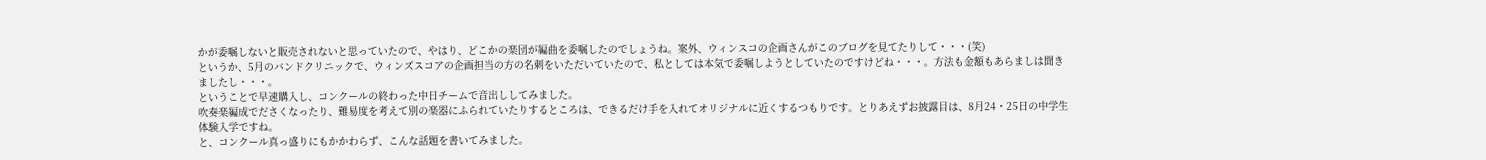かが委嘱しないと販売されないと思っていたので、やはり、どこかの楽団が編曲を委嘱したのでしょうね。案外、ウィンスコの企画さんがこのブログを見てたりして・・・(笑)
というか、5月のバンドクリニックで、ウィンズスコアの企画担当の方の名刺をいただいていたので、私としては本気で委嘱しようとしていたのですけどね・・・。方法も金額もあらましは聞きましたし・・・。
ということで早速購入し、コンクールの終わった中日チームで音出ししてみました。
吹奏楽編成でださくなったり、難易度を考えて別の楽器にふられていたりするところは、できるだけ手を入れてオリジナルに近くするつもりです。とりあえずお披露目は、8月24・25日の中学生体験入学ですね。
と、コンクール真っ盛りにもかかわらず、こんな話題を書いてみました。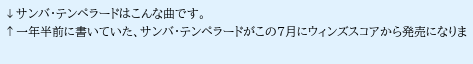↓サンバ・テンペラードはこんな曲です。
↑一年半前に書いていた、サンバ・テンペラードがこの7月にウィンズスコアから発売になりま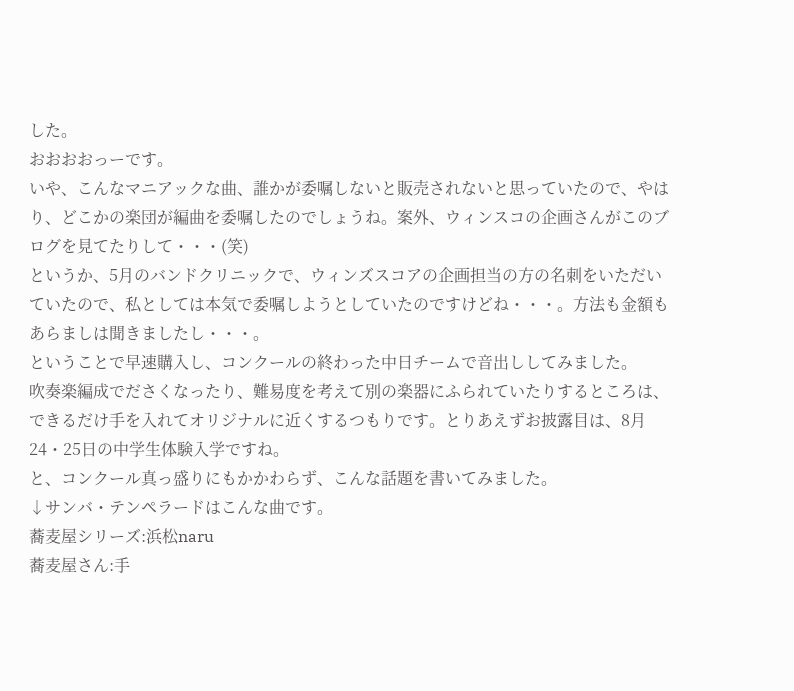した。
おおおおっーです。
いや、こんなマニアックな曲、誰かが委嘱しないと販売されないと思っていたので、やはり、どこかの楽団が編曲を委嘱したのでしょうね。案外、ウィンスコの企画さんがこのブログを見てたりして・・・(笑)
というか、5月のバンドクリニックで、ウィンズスコアの企画担当の方の名刺をいただいていたので、私としては本気で委嘱しようとしていたのですけどね・・・。方法も金額もあらましは聞きましたし・・・。
ということで早速購入し、コンクールの終わった中日チームで音出ししてみました。
吹奏楽編成でださくなったり、難易度を考えて別の楽器にふられていたりするところは、できるだけ手を入れてオリジナルに近くするつもりです。とりあえずお披露目は、8月24・25日の中学生体験入学ですね。
と、コンクール真っ盛りにもかかわらず、こんな話題を書いてみました。
↓サンバ・テンペラードはこんな曲です。
蕎麦屋シリーズ:浜松naru
蕎麦屋さん:手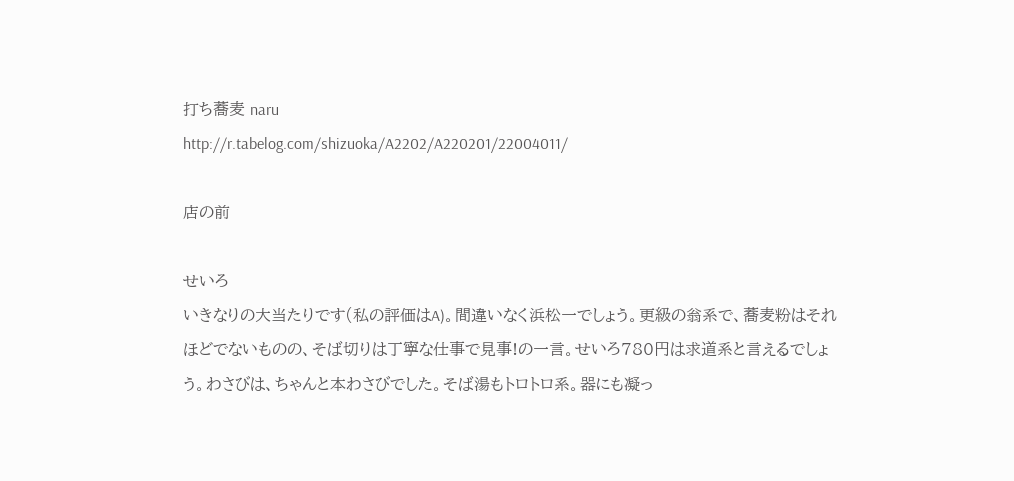打ち蕎麦 naru
http://r.tabelog.com/shizuoka/A2202/A220201/22004011/

店の前

せいろ
いきなりの大当たりです(私の評価はA)。間違いなく浜松一でしょう。更級の翁系で、蕎麦粉はそれほどでないものの、そば切りは丁寧な仕事で見事!の一言。せいろ780円は求道系と言えるでしょう。わさびは、ちゃんと本わさびでした。そば湯もトロトロ系。器にも凝っ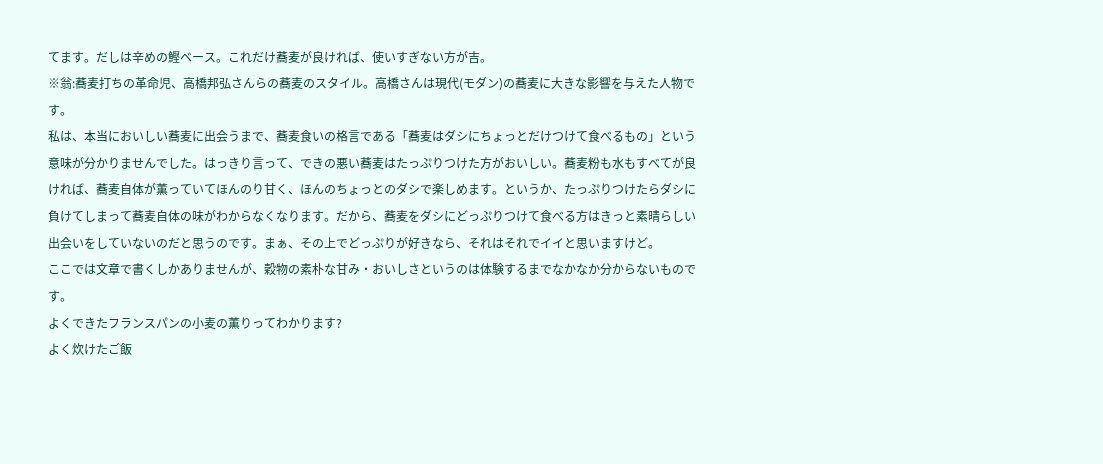てます。だしは辛めの鰹ベース。これだけ蕎麦が良ければ、使いすぎない方が吉。
※翁:蕎麦打ちの革命児、高橋邦弘さんらの蕎麦のスタイル。高橋さんは現代(モダン)の蕎麦に大きな影響を与えた人物です。
私は、本当においしい蕎麦に出会うまで、蕎麦食いの格言である「蕎麦はダシにちょっとだけつけて食べるもの」という意味が分かりませんでした。はっきり言って、できの悪い蕎麦はたっぷりつけた方がおいしい。蕎麦粉も水もすべてが良ければ、蕎麦自体が薫っていてほんのり甘く、ほんのちょっとのダシで楽しめます。というか、たっぷりつけたらダシに負けてしまって蕎麦自体の味がわからなくなります。だから、蕎麦をダシにどっぷりつけて食べる方はきっと素晴らしい出会いをしていないのだと思うのです。まぁ、その上でどっぷりが好きなら、それはそれでイイと思いますけど。
ここでは文章で書くしかありませんが、穀物の素朴な甘み・おいしさというのは体験するまでなかなか分からないものです。
よくできたフランスパンの小麦の薫りってわかります?
よく炊けたご飯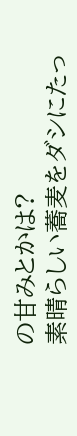の甘みとかは?
素晴らしい蕎麦をダシにたっ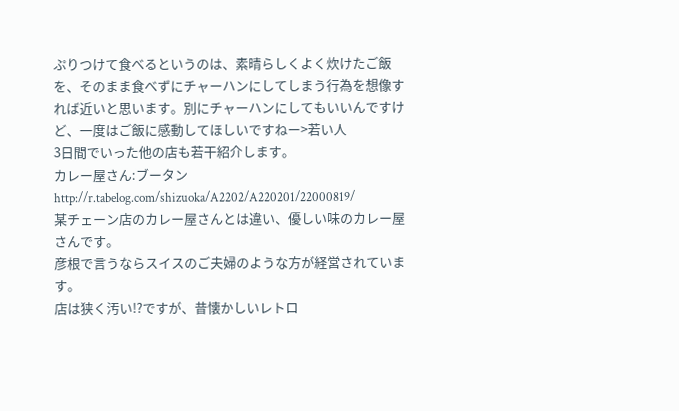ぷりつけて食べるというのは、素晴らしくよく炊けたご飯を、そのまま食べずにチャーハンにしてしまう行為を想像すれば近いと思います。別にチャーハンにしてもいいんですけど、一度はご飯に感動してほしいですねー>若い人
3日間でいった他の店も若干紹介します。
カレー屋さん:ブータン
http://r.tabelog.com/shizuoka/A2202/A220201/22000819/
某チェーン店のカレー屋さんとは違い、優しい味のカレー屋さんです。
彦根で言うならスイスのご夫婦のような方が経営されています。
店は狭く汚い!?ですが、昔懐かしいレトロ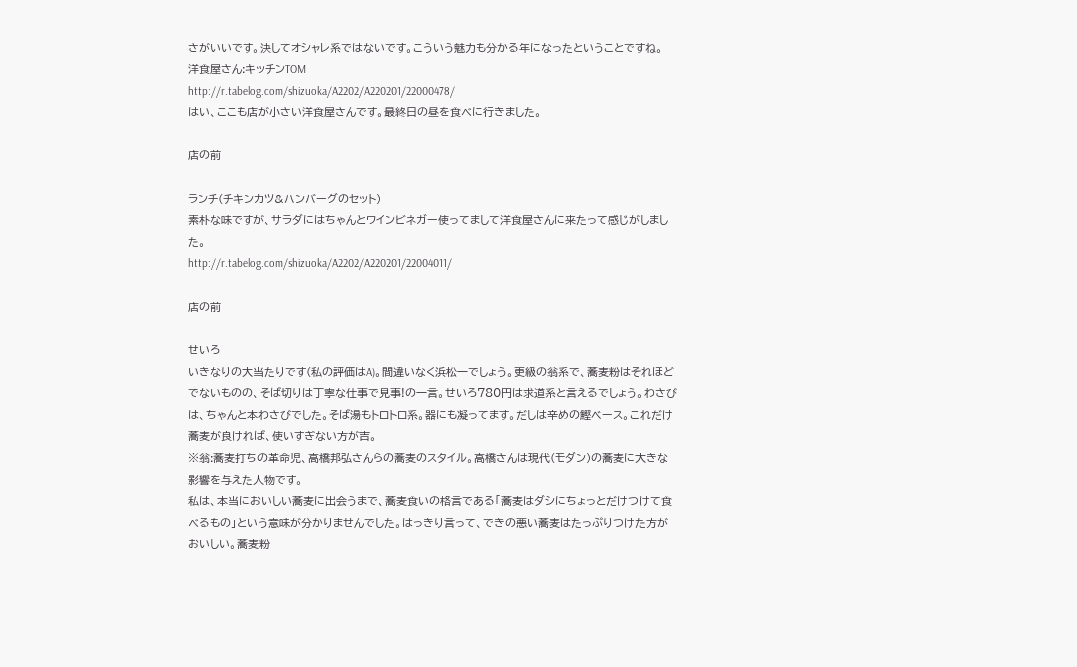さがいいです。決してオシャレ系ではないです。こういう魅力も分かる年になったということですね。
洋食屋さん:キッチンTOM
http://r.tabelog.com/shizuoka/A2202/A220201/22000478/
はい、ここも店が小さい洋食屋さんです。最終日の昼を食べに行きました。

店の前

ランチ(チキンカツ&ハンバーグのセット)
素朴な味ですが、サラダにはちゃんとワインビネガー使ってまして洋食屋さんに来たって感じがしました。
http://r.tabelog.com/shizuoka/A2202/A220201/22004011/

店の前

せいろ
いきなりの大当たりです(私の評価はA)。間違いなく浜松一でしょう。更級の翁系で、蕎麦粉はそれほどでないものの、そば切りは丁寧な仕事で見事!の一言。せいろ780円は求道系と言えるでしょう。わさびは、ちゃんと本わさびでした。そば湯もトロトロ系。器にも凝ってます。だしは辛めの鰹ベース。これだけ蕎麦が良ければ、使いすぎない方が吉。
※翁:蕎麦打ちの革命児、高橋邦弘さんらの蕎麦のスタイル。高橋さんは現代(モダン)の蕎麦に大きな影響を与えた人物です。
私は、本当においしい蕎麦に出会うまで、蕎麦食いの格言である「蕎麦はダシにちょっとだけつけて食べるもの」という意味が分かりませんでした。はっきり言って、できの悪い蕎麦はたっぷりつけた方がおいしい。蕎麦粉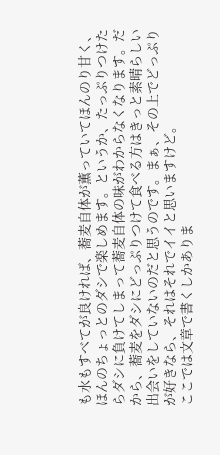も水もすべてが良ければ、蕎麦自体が薫っていてほんのり甘く、ほんのちょっとのダシで楽しめます。というか、たっぷりつけたらダシに負けてしまって蕎麦自体の味がわからなくなります。だから、蕎麦をダシにどっぷりつけて食べる方はきっと素晴らしい出会いをしていないのだと思うのです。まぁ、その上でどっぷりが好きなら、それはそれでイイと思いますけど。
ここでは文章で書くしかありま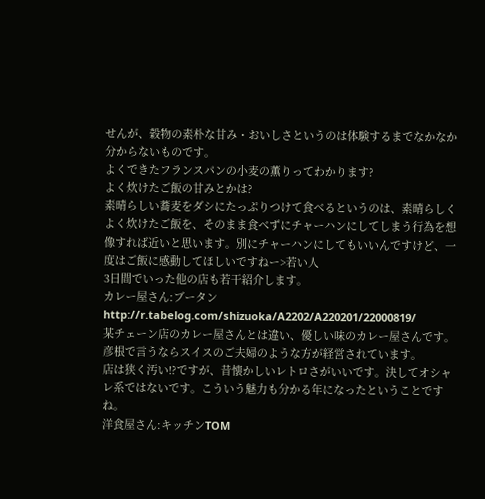せんが、穀物の素朴な甘み・おいしさというのは体験するまでなかなか分からないものです。
よくできたフランスパンの小麦の薫りってわかります?
よく炊けたご飯の甘みとかは?
素晴らしい蕎麦をダシにたっぷりつけて食べるというのは、素晴らしくよく炊けたご飯を、そのまま食べずにチャーハンにしてしまう行為を想像すれば近いと思います。別にチャーハンにしてもいいんですけど、一度はご飯に感動してほしいですねー>若い人
3日間でいった他の店も若干紹介します。
カレー屋さん:ブータン
http://r.tabelog.com/shizuoka/A2202/A220201/22000819/
某チェーン店のカレー屋さんとは違い、優しい味のカレー屋さんです。
彦根で言うならスイスのご夫婦のような方が経営されています。
店は狭く汚い!?ですが、昔懐かしいレトロさがいいです。決してオシャレ系ではないです。こういう魅力も分かる年になったということですね。
洋食屋さん:キッチンTOM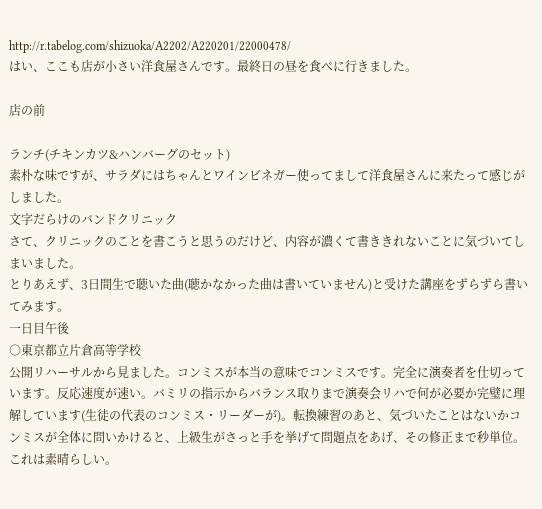http://r.tabelog.com/shizuoka/A2202/A220201/22000478/
はい、ここも店が小さい洋食屋さんです。最終日の昼を食べに行きました。

店の前

ランチ(チキンカツ&ハンバーグのセット)
素朴な味ですが、サラダにはちゃんとワインビネガー使ってまして洋食屋さんに来たって感じがしました。
文字だらけのバンドクリニック
さて、クリニックのことを書こうと思うのだけど、内容が濃くて書ききれないことに気づいてしまいました。
とりあえず、3日間生で聴いた曲(聴かなかった曲は書いていません)と受けた講座をずらずら書いてみます。
一日目午後
○東京都立片倉高等学校
公開リハーサルから見ました。コンミスが本当の意味でコンミスです。完全に演奏者を仕切っています。反応速度が速い。バミリの指示からバランス取りまで演奏会リハで何が必要か完璧に理解しています(生徒の代表のコンミス・リーダーが)。転換練習のあと、気づいたことはないかコンミスが全体に問いかけると、上級生がさっと手を挙げて問題点をあげ、その修正まで秒単位。これは素晴らしい。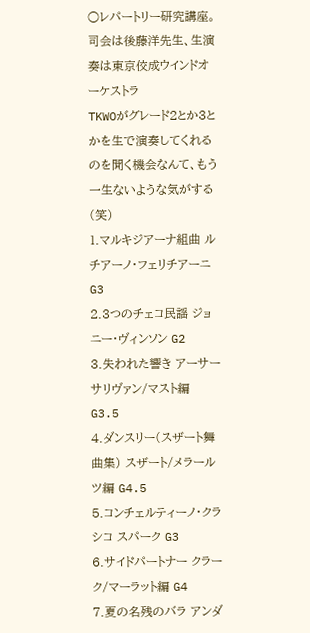○レパートリー研究講座。司会は後藤洋先生、生演奏は東京佼成ウインドオーケストラ
TKWOがグレード2とか3とかを生で演奏してくれるのを聞く機会なんて、もう一生ないような気がする(笑)
1.マルキジアーナ組曲 ルチアーノ・フェリチアーニ G3
2.3つのチェコ民謡 ジョニー・ヴィンソン G2
3.失われた響き アーサーサリヴァン/マスト編 G3.5
4.ダンスリー(スザート舞曲集) スザート/メラールツ編 G4.5
5.コンチェルティーノ・クラシコ スパーク G3
6.サイドパートナー クラーク/マーラット編 G4
7.夏の名残のバラ アンダ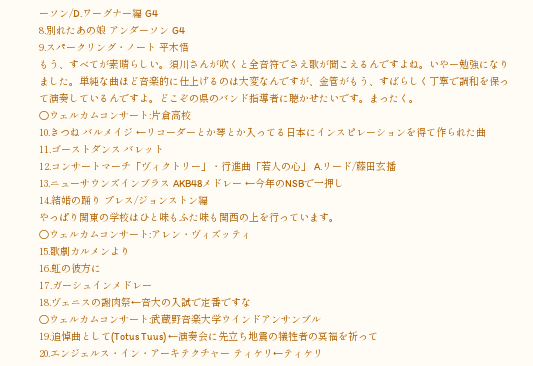ーソン/D.ワーグナー編 G4
8.別れたあの娘 アンダーソン G4
9.スパークリング・ノート 平木悟
もう、すべてが素晴らしい。須川さんが吹くと全音符でさえ歌が聞こえるんですよね。いやー勉強になりました。単純な曲ほど音楽的に仕上げるのは大変なんですが、金管がもう、すばらしく丁寧で調和を保って演奏しているんですよ。どこぞの県のバンド指導者に聴かせたいです。まったく。
○ウェルカムコンサート:片倉高校
10.きつね バルメイジ ←リコーダーとか琴とか入ってる日本にインスピレーションを得て作られた曲
11.ゴーストダンス バレット
12.コンサートマーチ「ヴィクトリー」・行進曲「若人の心」 A.リード/藤田玄播
13.ニューサウンズインブラス AKB48メドレー ←今年のNSBで一押し
14.結婚の踊り プレス/ジョンストン編
やっぱり関東の学校はひと味もふた味も関西の上を行っています。
○ウェルカムコンサート:アレン・ヴィズッティ
15.歌劇カルメンより
16.虹の彼方に
17.ガーシュインメドレー
18.ヴェニスの謝肉祭←音大の入試で定番ですな
○ウェルカムコンサート:武蔵野音楽大学ウインドアンサンブル
19.追悼曲として(Totus Tuus) ←演奏会に先立ち地震の犠牲者の冥福を祈って
20.エンジェルス・イン・アーキテクチャー ティケリ←ティケリ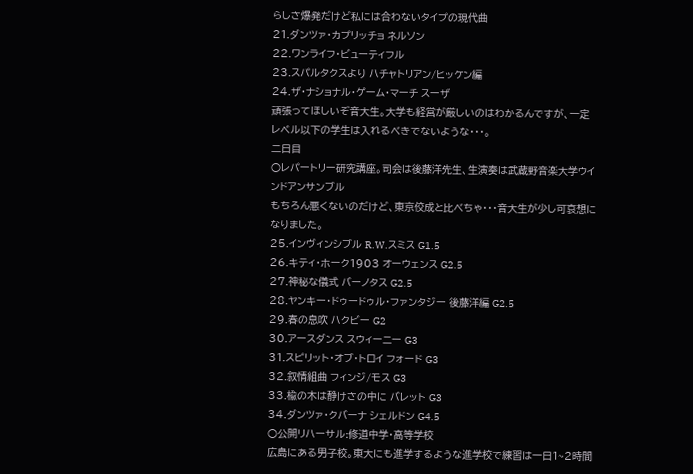らしさ爆発だけど私には合わないタイプの現代曲
21.ダンツァ・カプリッチョ ネルソン
22.ワンライフ・ビューティフル
23.スパルタクスより ハチャトリアン/ヒッケン編
24.ザ・ナショナル・ゲーム・マーチ スーザ
頑張ってほしいぞ音大生。大学も経営が厳しいのはわかるんですが、一定レベル以下の学生は入れるべきでないような・・・。
二日目
○レパートリー研究講座。司会は後藤洋先生、生演奏は武蔵野音楽大学ウインドアンサンブル
もちろん悪くないのだけど、東京佼成と比べちゃ・・・音大生が少し可哀想になりました。
25.インヴィンシブル R.W.スミス G1.5
26.キティ・ホーク1903 オーウェンス G2.5
27.神秘な儀式 バーノタス G2.5
28.ヤンキー・ドゥードゥル・ファンタジー 後藤洋編 G2.5
29.春の息吹 ハクビー G2
30.アースダンス スウィーニー G3
31.スピリット・オブ・トロイ フォード G3
32.叙情組曲 フィンジ/モス G3
33.楡の木は静けさの中に バレット G3
34.ダンツァ・クバーナ シェルドン G4.5
○公開リハーサル:修道中学・高等学校
広島にある男子校。東大にも進学するような進学校で練習は一日1~2時間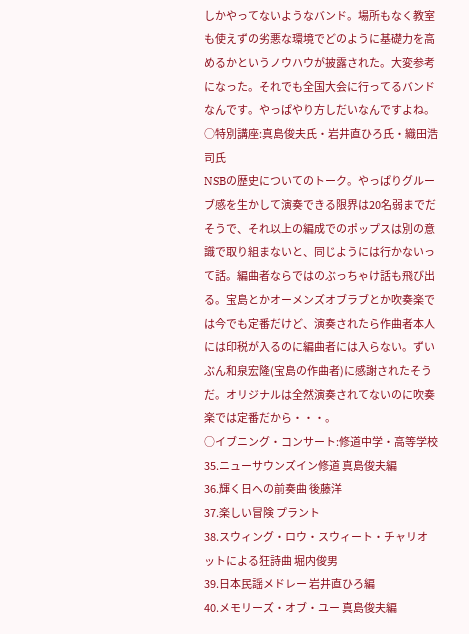しかやってないようなバンド。場所もなく教室も使えずの劣悪な環境でどのように基礎力を高めるかというノウハウが披露された。大変参考になった。それでも全国大会に行ってるバンドなんです。やっぱやり方しだいなんですよね。
○特別講座:真島俊夫氏・岩井直ひろ氏・織田浩司氏
NSBの歴史についてのトーク。やっぱりグルーブ感を生かして演奏できる限界は20名弱までだそうで、それ以上の編成でのポップスは別の意識で取り組まないと、同じようには行かないって話。編曲者ならではのぶっちゃけ話も飛び出る。宝島とかオーメンズオブラブとか吹奏楽では今でも定番だけど、演奏されたら作曲者本人には印税が入るのに編曲者には入らない。ずいぶん和泉宏隆(宝島の作曲者)に感謝されたそうだ。オリジナルは全然演奏されてないのに吹奏楽では定番だから・・・。
○イブニング・コンサート:修道中学・高等学校
35.ニューサウンズイン修道 真島俊夫編
36.輝く日への前奏曲 後藤洋
37.楽しい冒険 プラント
38.スウィング・ロウ・スウィート・チャリオットによる狂詩曲 堀内俊男
39.日本民謡メドレー 岩井直ひろ編
40.メモリーズ・オブ・ユー 真島俊夫編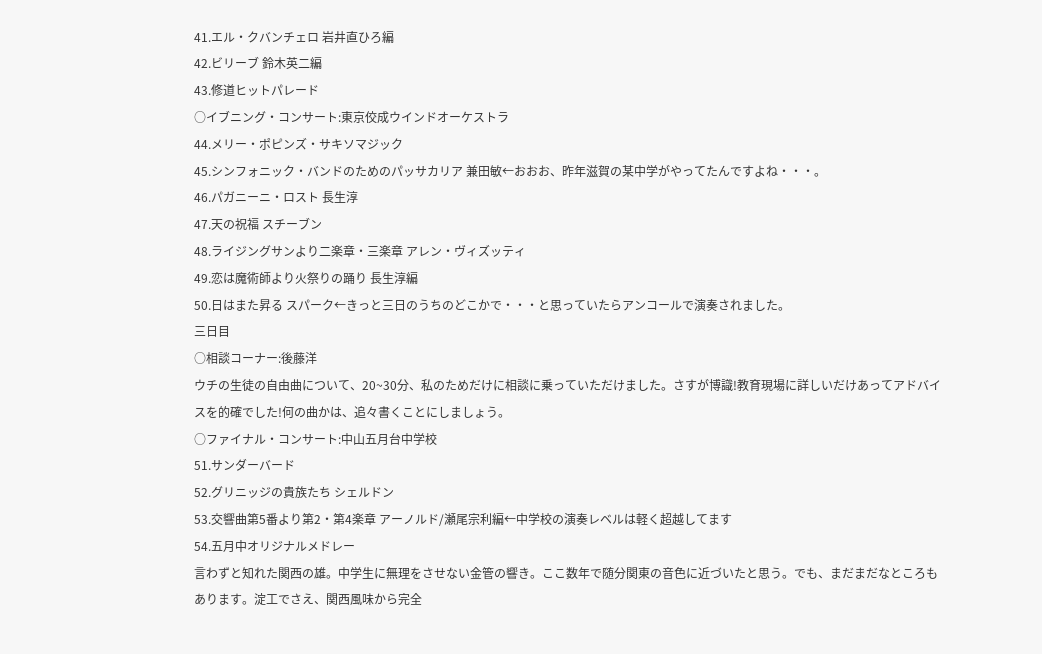41.エル・クバンチェロ 岩井直ひろ編
42.ビリーブ 鈴木英二編
43.修道ヒットパレード
○イブニング・コンサート:東京佼成ウインドオーケストラ
44.メリー・ポピンズ・サキソマジック
45.シンフォニック・バンドのためのパッサカリア 兼田敏←おおお、昨年滋賀の某中学がやってたんですよね・・・。
46.パガニーニ・ロスト 長生淳
47.天の祝福 スチーブン
48.ライジングサンより二楽章・三楽章 アレン・ヴィズッティ
49.恋は魔術師より火祭りの踊り 長生淳編
50.日はまた昇る スパーク←きっと三日のうちのどこかで・・・と思っていたらアンコールで演奏されました。
三日目
○相談コーナー:後藤洋
ウチの生徒の自由曲について、20~30分、私のためだけに相談に乗っていただけました。さすが博識!教育現場に詳しいだけあってアドバイスを的確でした!何の曲かは、追々書くことにしましょう。
○ファイナル・コンサート:中山五月台中学校
51.サンダーバード
52.グリニッジの貴族たち シェルドン
53.交響曲第5番より第2・第4楽章 アーノルド/瀬尾宗利編←中学校の演奏レベルは軽く超越してます
54.五月中オリジナルメドレー
言わずと知れた関西の雄。中学生に無理をさせない金管の響き。ここ数年で随分関東の音色に近づいたと思う。でも、まだまだなところもあります。淀工でさえ、関西風味から完全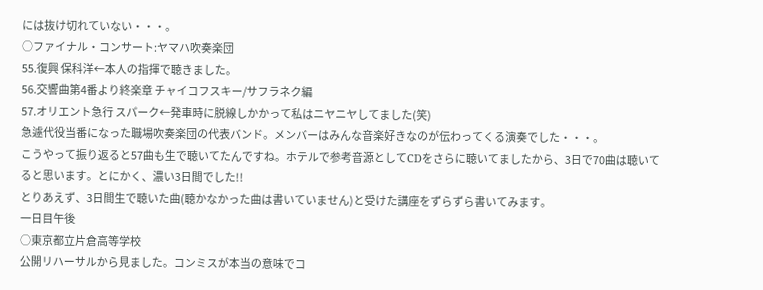には抜け切れていない・・・。
○ファイナル・コンサート:ヤマハ吹奏楽団
55.復興 保科洋←本人の指揮で聴きました。
56.交響曲第4番より終楽章 チャイコフスキー/サフラネク編
57.オリエント急行 スパーク←発車時に脱線しかかって私はニヤニヤしてました(笑)
急遽代役当番になった職場吹奏楽団の代表バンド。メンバーはみんな音楽好きなのが伝わってくる演奏でした・・・。
こうやって振り返ると57曲も生で聴いてたんですね。ホテルで参考音源としてCDをさらに聴いてましたから、3日で70曲は聴いてると思います。とにかく、濃い3日間でした!!
とりあえず、3日間生で聴いた曲(聴かなかった曲は書いていません)と受けた講座をずらずら書いてみます。
一日目午後
○東京都立片倉高等学校
公開リハーサルから見ました。コンミスが本当の意味でコ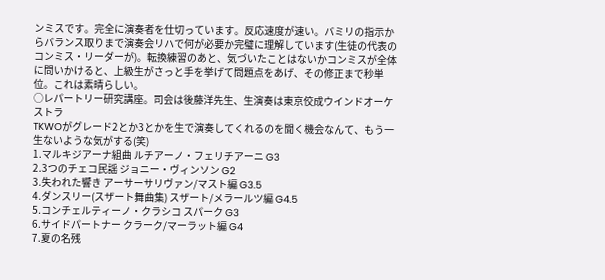ンミスです。完全に演奏者を仕切っています。反応速度が速い。バミリの指示からバランス取りまで演奏会リハで何が必要か完璧に理解しています(生徒の代表のコンミス・リーダーが)。転換練習のあと、気づいたことはないかコンミスが全体に問いかけると、上級生がさっと手を挙げて問題点をあげ、その修正まで秒単位。これは素晴らしい。
○レパートリー研究講座。司会は後藤洋先生、生演奏は東京佼成ウインドオーケストラ
TKWOがグレード2とか3とかを生で演奏してくれるのを聞く機会なんて、もう一生ないような気がする(笑)
1.マルキジアーナ組曲 ルチアーノ・フェリチアーニ G3
2.3つのチェコ民謡 ジョニー・ヴィンソン G2
3.失われた響き アーサーサリヴァン/マスト編 G3.5
4.ダンスリー(スザート舞曲集) スザート/メラールツ編 G4.5
5.コンチェルティーノ・クラシコ スパーク G3
6.サイドパートナー クラーク/マーラット編 G4
7.夏の名残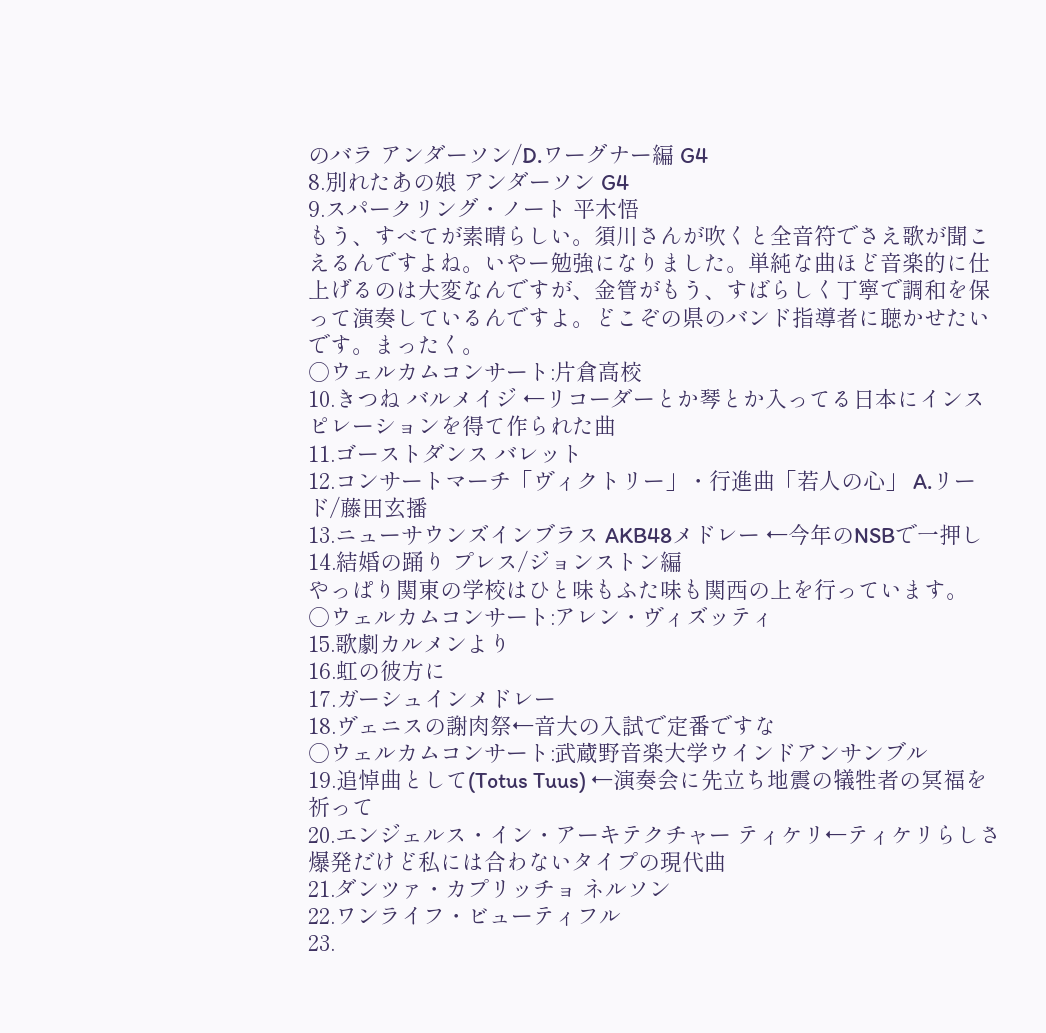のバラ アンダーソン/D.ワーグナー編 G4
8.別れたあの娘 アンダーソン G4
9.スパークリング・ノート 平木悟
もう、すべてが素晴らしい。須川さんが吹くと全音符でさえ歌が聞こえるんですよね。いやー勉強になりました。単純な曲ほど音楽的に仕上げるのは大変なんですが、金管がもう、すばらしく丁寧で調和を保って演奏しているんですよ。どこぞの県のバンド指導者に聴かせたいです。まったく。
○ウェルカムコンサート:片倉高校
10.きつね バルメイジ ←リコーダーとか琴とか入ってる日本にインスピレーションを得て作られた曲
11.ゴーストダンス バレット
12.コンサートマーチ「ヴィクトリー」・行進曲「若人の心」 A.リード/藤田玄播
13.ニューサウンズインブラス AKB48メドレー ←今年のNSBで一押し
14.結婚の踊り プレス/ジョンストン編
やっぱり関東の学校はひと味もふた味も関西の上を行っています。
○ウェルカムコンサート:アレン・ヴィズッティ
15.歌劇カルメンより
16.虹の彼方に
17.ガーシュインメドレー
18.ヴェニスの謝肉祭←音大の入試で定番ですな
○ウェルカムコンサート:武蔵野音楽大学ウインドアンサンブル
19.追悼曲として(Totus Tuus) ←演奏会に先立ち地震の犠牲者の冥福を祈って
20.エンジェルス・イン・アーキテクチャー ティケリ←ティケリらしさ爆発だけど私には合わないタイプの現代曲
21.ダンツァ・カプリッチョ ネルソン
22.ワンライフ・ビューティフル
23.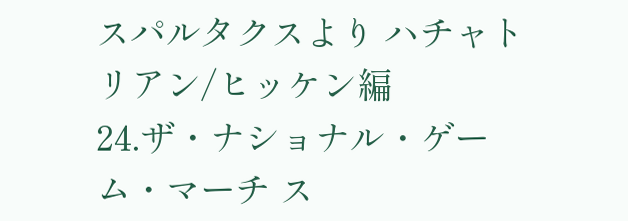スパルタクスより ハチャトリアン/ヒッケン編
24.ザ・ナショナル・ゲーム・マーチ ス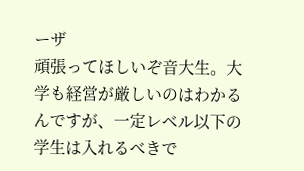ーザ
頑張ってほしいぞ音大生。大学も経営が厳しいのはわかるんですが、一定レベル以下の学生は入れるべきで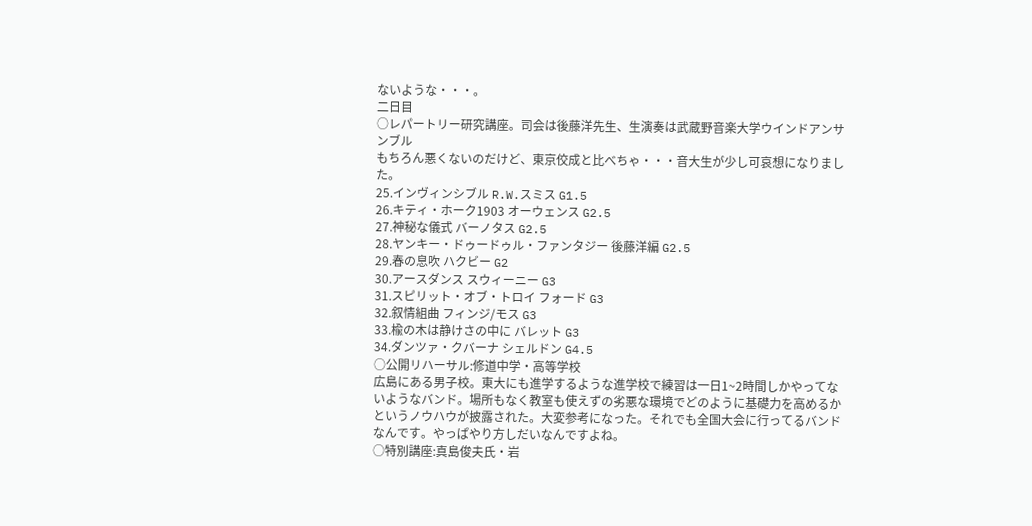ないような・・・。
二日目
○レパートリー研究講座。司会は後藤洋先生、生演奏は武蔵野音楽大学ウインドアンサンブル
もちろん悪くないのだけど、東京佼成と比べちゃ・・・音大生が少し可哀想になりました。
25.インヴィンシブル R.W.スミス G1.5
26.キティ・ホーク1903 オーウェンス G2.5
27.神秘な儀式 バーノタス G2.5
28.ヤンキー・ドゥードゥル・ファンタジー 後藤洋編 G2.5
29.春の息吹 ハクビー G2
30.アースダンス スウィーニー G3
31.スピリット・オブ・トロイ フォード G3
32.叙情組曲 フィンジ/モス G3
33.楡の木は静けさの中に バレット G3
34.ダンツァ・クバーナ シェルドン G4.5
○公開リハーサル:修道中学・高等学校
広島にある男子校。東大にも進学するような進学校で練習は一日1~2時間しかやってないようなバンド。場所もなく教室も使えずの劣悪な環境でどのように基礎力を高めるかというノウハウが披露された。大変参考になった。それでも全国大会に行ってるバンドなんです。やっぱやり方しだいなんですよね。
○特別講座:真島俊夫氏・岩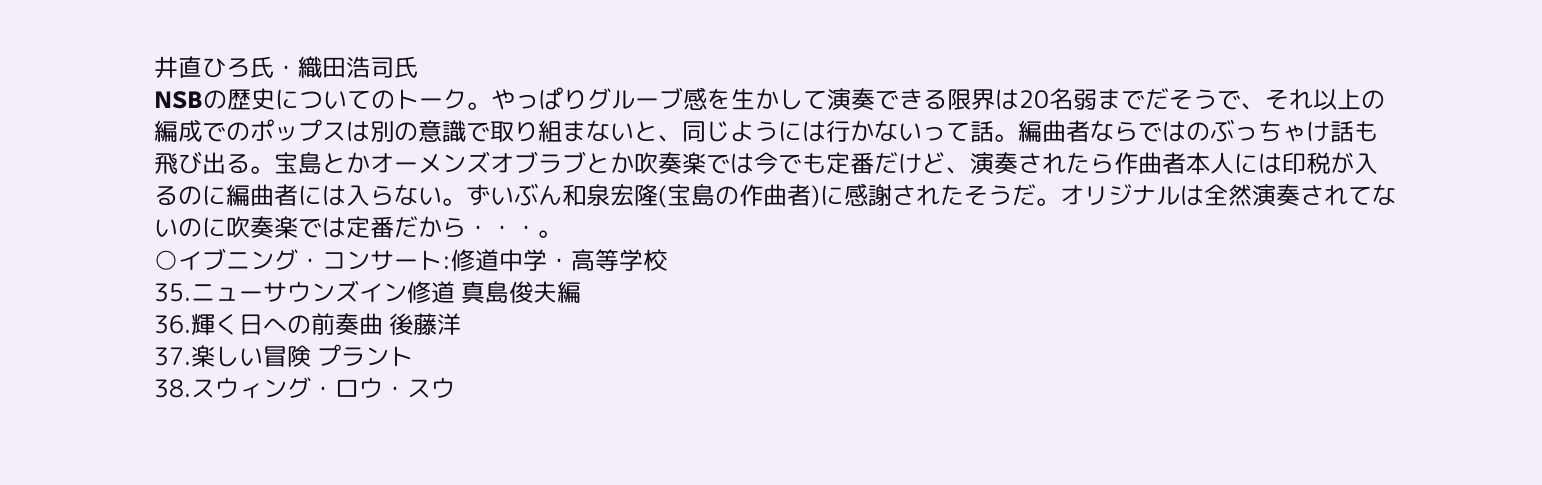井直ひろ氏・織田浩司氏
NSBの歴史についてのトーク。やっぱりグルーブ感を生かして演奏できる限界は20名弱までだそうで、それ以上の編成でのポップスは別の意識で取り組まないと、同じようには行かないって話。編曲者ならではのぶっちゃけ話も飛び出る。宝島とかオーメンズオブラブとか吹奏楽では今でも定番だけど、演奏されたら作曲者本人には印税が入るのに編曲者には入らない。ずいぶん和泉宏隆(宝島の作曲者)に感謝されたそうだ。オリジナルは全然演奏されてないのに吹奏楽では定番だから・・・。
○イブニング・コンサート:修道中学・高等学校
35.ニューサウンズイン修道 真島俊夫編
36.輝く日への前奏曲 後藤洋
37.楽しい冒険 プラント
38.スウィング・ロウ・スウ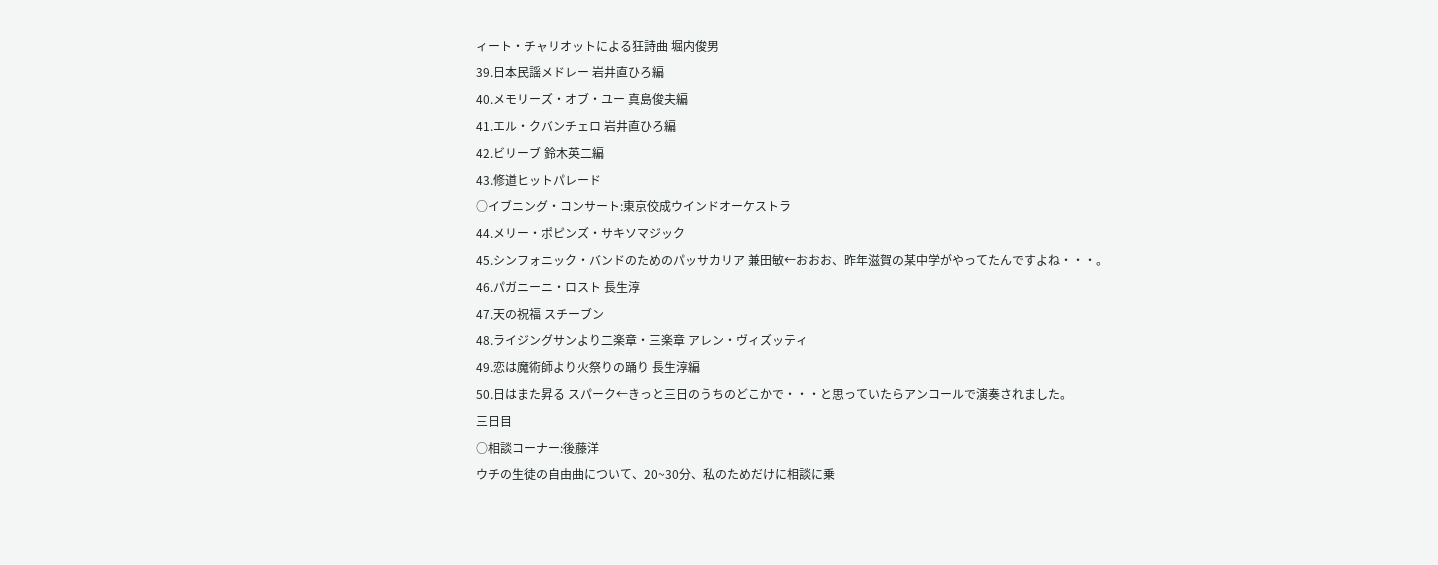ィート・チャリオットによる狂詩曲 堀内俊男
39.日本民謡メドレー 岩井直ひろ編
40.メモリーズ・オブ・ユー 真島俊夫編
41.エル・クバンチェロ 岩井直ひろ編
42.ビリーブ 鈴木英二編
43.修道ヒットパレード
○イブニング・コンサート:東京佼成ウインドオーケストラ
44.メリー・ポピンズ・サキソマジック
45.シンフォニック・バンドのためのパッサカリア 兼田敏←おおお、昨年滋賀の某中学がやってたんですよね・・・。
46.パガニーニ・ロスト 長生淳
47.天の祝福 スチーブン
48.ライジングサンより二楽章・三楽章 アレン・ヴィズッティ
49.恋は魔術師より火祭りの踊り 長生淳編
50.日はまた昇る スパーク←きっと三日のうちのどこかで・・・と思っていたらアンコールで演奏されました。
三日目
○相談コーナー:後藤洋
ウチの生徒の自由曲について、20~30分、私のためだけに相談に乗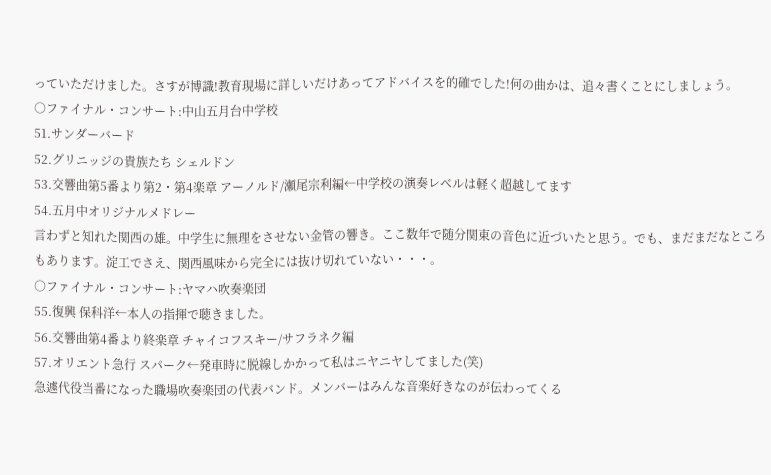っていただけました。さすが博識!教育現場に詳しいだけあってアドバイスを的確でした!何の曲かは、追々書くことにしましょう。
○ファイナル・コンサート:中山五月台中学校
51.サンダーバード
52.グリニッジの貴族たち シェルドン
53.交響曲第5番より第2・第4楽章 アーノルド/瀬尾宗利編←中学校の演奏レベルは軽く超越してます
54.五月中オリジナルメドレー
言わずと知れた関西の雄。中学生に無理をさせない金管の響き。ここ数年で随分関東の音色に近づいたと思う。でも、まだまだなところもあります。淀工でさえ、関西風味から完全には抜け切れていない・・・。
○ファイナル・コンサート:ヤマハ吹奏楽団
55.復興 保科洋←本人の指揮で聴きました。
56.交響曲第4番より終楽章 チャイコフスキー/サフラネク編
57.オリエント急行 スパーク←発車時に脱線しかかって私はニヤニヤしてました(笑)
急遽代役当番になった職場吹奏楽団の代表バンド。メンバーはみんな音楽好きなのが伝わってくる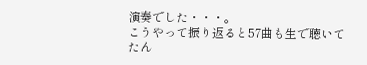演奏でした・・・。
こうやって振り返ると57曲も生で聴いてたん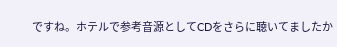ですね。ホテルで参考音源としてCDをさらに聴いてましたか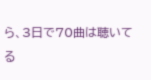ら、3日で70曲は聴いてる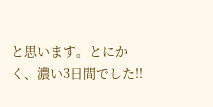と思います。とにかく、濃い3日間でした!!